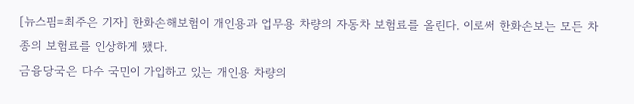[뉴스핌=최주은 기자] 한화손해보험이 개인용과 업무용 차량의 자동차 보험료를 올린다. 이로써 한화손보는 모든 차종의 보험료를 인상하게 됐다.
금융당국은 다수 국민이 가입하고 있는 개인용 차량의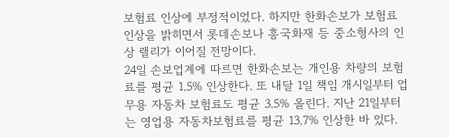보험료 인상에 부정적이었다. 하지만 한화손보가 보험료 인상을 밝히면서 롯데손보나 흥국화재 등 중소형사의 인상 랠리가 이어질 전망이다.
24일 손보업계에 따르면 한화손보는 개인용 차량의 보험료를 평균 1.5% 인상한다. 또 내달 1일 책임 개시일부터 업무용 자동차 보험료도 평균 3.5% 올린다. 지난 21일부터는 영업용 자동차보험료를 평균 13.7% 인상한 바 있다.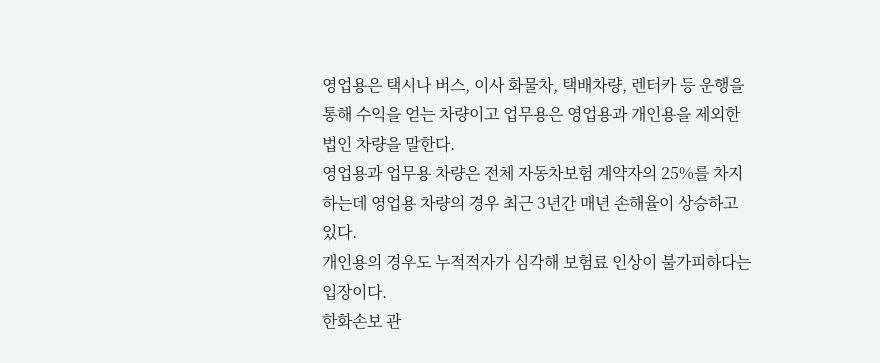영업용은 택시나 버스, 이사 화물차, 택배차량, 렌터카 등 운행을 통해 수익을 얻는 차량이고 업무용은 영업용과 개인용을 제외한 법인 차량을 말한다.
영업용과 업무용 차량은 전체 자동차보험 계약자의 25%를 차지하는데 영업용 차량의 경우 최근 3년간 매년 손해율이 상승하고 있다.
개인용의 경우도 누적적자가 심각해 보험료 인상이 불가피하다는 입장이다.
한화손보 관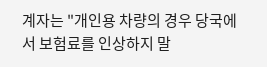계자는 "개인용 차량의 경우 당국에서 보험료를 인상하지 말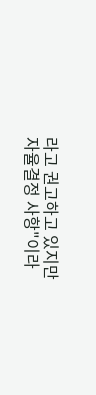라고 권고하고 있지만 자율결정 사항"이라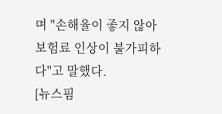며 "손해율이 좋지 않아 보험료 인상이 불가피하다"고 말했다.
[뉴스핌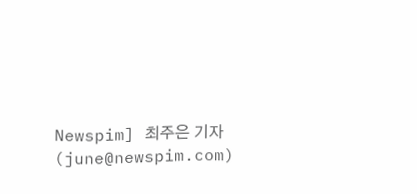Newspim] 최주은 기자 (june@newspim.com)